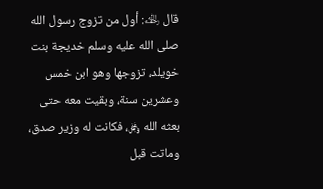قال ﵀: أول من تزوج رسول الله صلى الله عليه وسلم خديجة بنت خويلد، تزوجها وهو ابن خمس وعشرين سنة، وبقيت معه حتى بعثه الله ﷿، فكانت له وزير صدق، وماتت قبل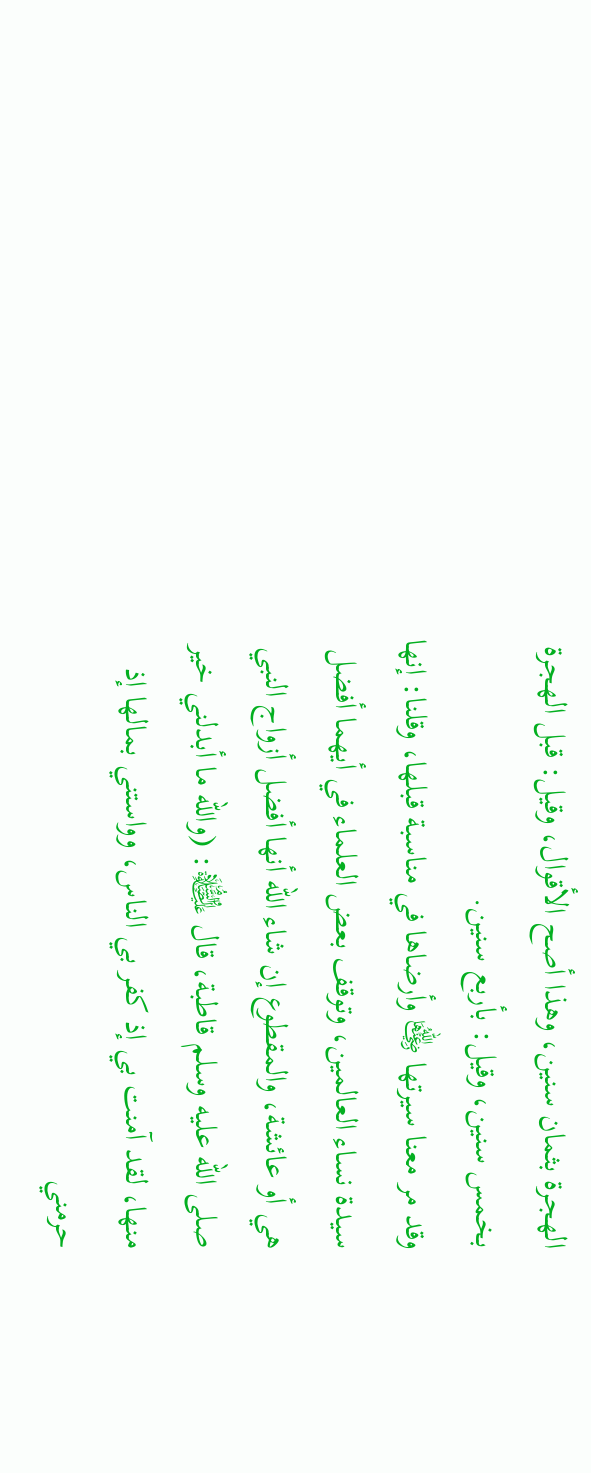الهجرة بثمان سنين، وهذا أصح الأقوال، وقيل: قبل الهجرة بخمس سنين، وقيل: بأربع سنين.
وقد مر معنا سيرتها ﵂ وأرضاها في مناسبة قبلها، وقلنا: إنها سيدة نساء العالمين، وتوقف بعض العلماء في أيهما أفضل هي أو عائشة، والمقطوع إن شاء الله أنها أفضل أزواج النبي صلى الله عليه وسلم قاطبة، قال ﵊: (والله ما أبدلني خير منها، لقد آمنت بي إذ كفر بي الناس، وواستني بمالها إذ حرمني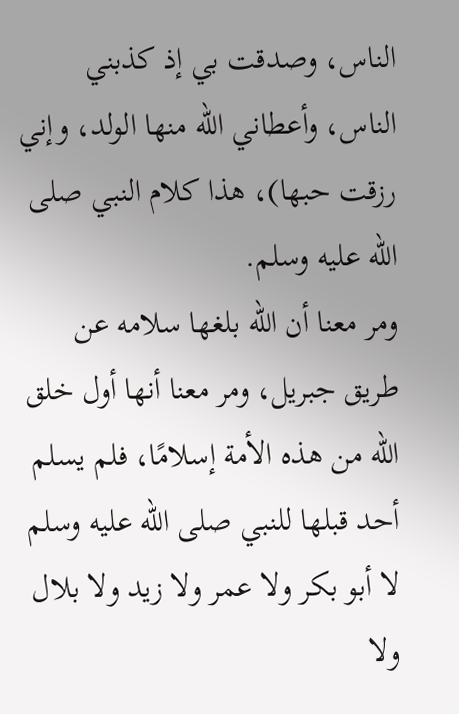الناس، وصدقت بي إذ كذبني الناس، وأعطاني الله منها الولد، وإني رزقت حبها)، هذا كلام النبي صلى الله عليه وسلم.
ومر معنا أن الله بلغها سلامه عن طريق جبريل، ومر معنا أنها أول خلق الله من هذه الأمة إسلامًا، فلم يسلم أحد قبلها للنبي صلى الله عليه وسلم لا أبو بكر ولا عمر ولا زيد ولا بلال ولا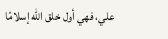علي، فهي أول خلق الله إسلامًا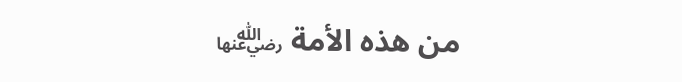من هذه الأمة ﵂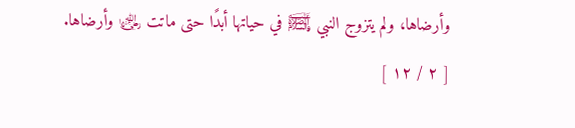وأرضاها، ولم يتزوج النبي ﵊ في حياتها أبدًا حتى ماتت ﵂ وأرضاها.
[ ٢ / ١٢ ]